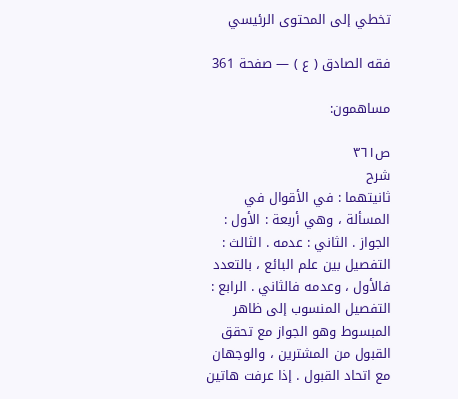تخطي إلى المحتوى الرئيسي

فقه الصادق ( ع ) — صفحة 361

مساهمون:

ص٣٦١
شرح
ثانيتهما : في الأقوال في المسألة ، وهي أربعة : الأول : الجواز . الثاني : عدمه . الثالث : التفصيل بين علم البائع ، بالتعدد فالأول ، وعدمه فالثاني . الرابع : التفصيل المنسوب إلى ظاهر المبسوط وهو الجواز مع تحقق القبول من المشترين ، والوجهان مع اتحاد القبول . إذا عرفت هاتين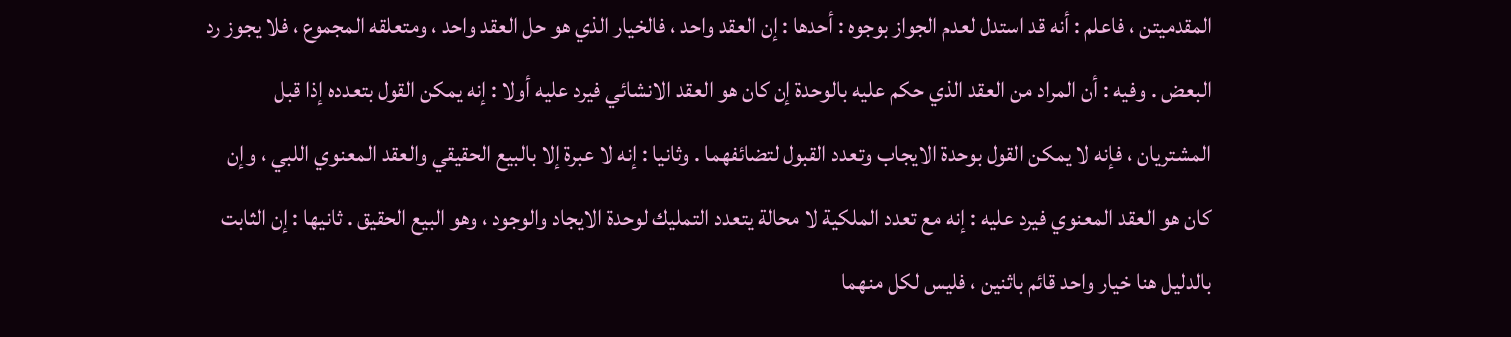المقدميتن ، فاعلم : أنه قد استدل لعدم الجواز بوجوه : أحدها : إن العقد واحد ، فالخيار الذي هو حل العقد واحد ، ومتعلقه المجموع ، فلا يجوز رد البعض . وفيه : أن المراد من العقد الذي حكم عليه بالوحدة إن كان هو العقد الانشائي فيرد عليه أولا : إنه يمكن القول بتعدده إذا قبل المشتريان ، فإنه لا يمكن القول بوحدة الايجاب وتعدد القبول لتضائفهما . وثانيا : إنه لا عبرة إلا بالبيع الحقيقي والعقد المعنوي اللبي ، وإن كان هو العقد المعنوي فيرد عليه : إنه مع تعدد الملكية لا محالة يتعدد التمليك لوحدة الايجاد والوجود ، وهو البيع الحقيق . ثانيها : إن الثابت بالدليل هنا خيار واحد قائم باثنين ، فليس لكل منهما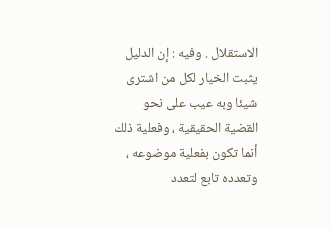الاستقلال . وفيه : إن الدليل يثبت الخيار لكل من اشترى شيئا وبه عيب على نحو القضية الحقيقية ، وفعلية ذلك أنما تكون بفعلية موضوعه ، وتعدده تابع لتعدد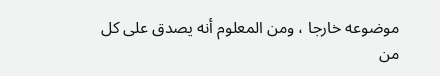موضوعه خارجا ، ومن المعلوم أنه يصدق على كل من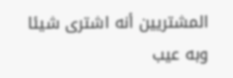المشتريين أنه اشترى شيئا وبه عيب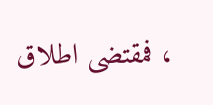، فمقتضى اطلاق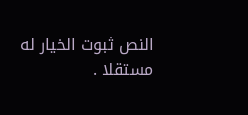النص ثبوت الخيار له مستقلا .